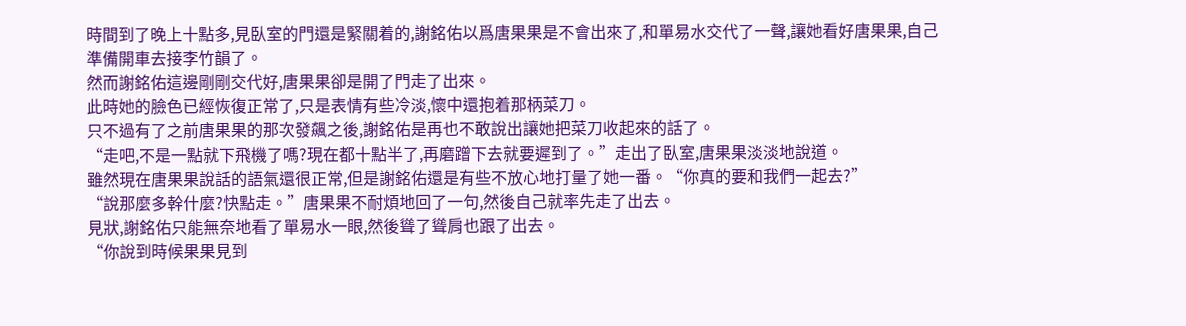時間到了晚上十點多,見臥室的門還是緊關着的,謝銘佑以爲唐果果是不會出來了,和單易水交代了一聲,讓她看好唐果果,自己準備開車去接李竹韻了。
然而謝銘佑這邊剛剛交代好,唐果果卻是開了門走了出來。
此時她的臉色已經恢復正常了,只是表情有些冷淡,懷中還抱着那柄菜刀。
只不過有了之前唐果果的那次發飆之後,謝銘佑是再也不敢說出讓她把菜刀收起來的話了。
“走吧,不是一點就下飛機了嗎?現在都十點半了,再磨蹭下去就要遲到了。”走出了臥室,唐果果淡淡地說道。
雖然現在唐果果說話的語氣還很正常,但是謝銘佑還是有些不放心地打量了她一番。“你真的要和我們一起去?”
“說那麼多幹什麼?快點走。”唐果果不耐煩地回了一句,然後自己就率先走了出去。
見狀,謝銘佑只能無奈地看了單易水一眼,然後聳了聳肩也跟了出去。
“你說到時候果果見到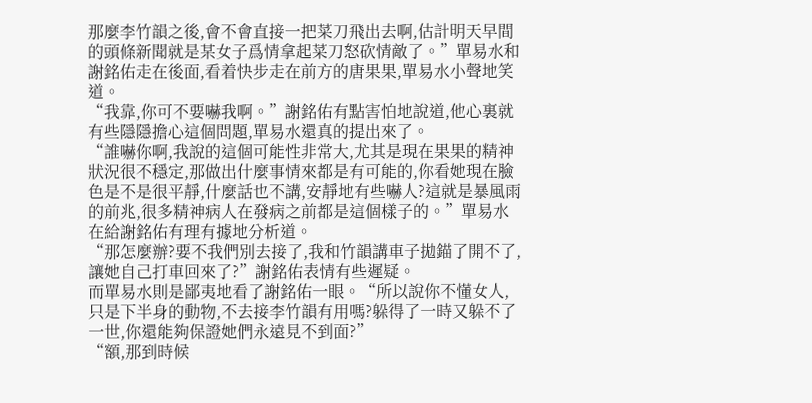那麼李竹韻之後,會不會直接一把菜刀飛出去啊,估計明天早間的頭條新聞就是某女子爲情拿起菜刀怒砍情敵了。”單易水和謝銘佑走在後面,看着快步走在前方的唐果果,單易水小聲地笑道。
“我靠,你可不要嚇我啊。”謝銘佑有點害怕地說道,他心裏就有些隱隱擔心這個問題,單易水還真的提出來了。
“誰嚇你啊,我說的這個可能性非常大,尤其是現在果果的精神狀況很不穩定,那做出什麼事情來都是有可能的,你看她現在臉色是不是很平靜,什麼話也不講,安靜地有些嚇人?這就是暴風雨的前兆,很多精神病人在發病之前都是這個樣子的。”單易水在給謝銘佑有理有據地分析道。
“那怎麼辦?要不我們別去接了,我和竹韻講車子拋錨了開不了,讓她自己打車回來了?”謝銘佑表情有些遲疑。
而單易水則是鄙夷地看了謝銘佑一眼。“所以說你不懂女人,只是下半身的動物,不去接李竹韻有用嗎?躲得了一時又躲不了一世,你還能夠保證她們永遠見不到面?”
“額,那到時候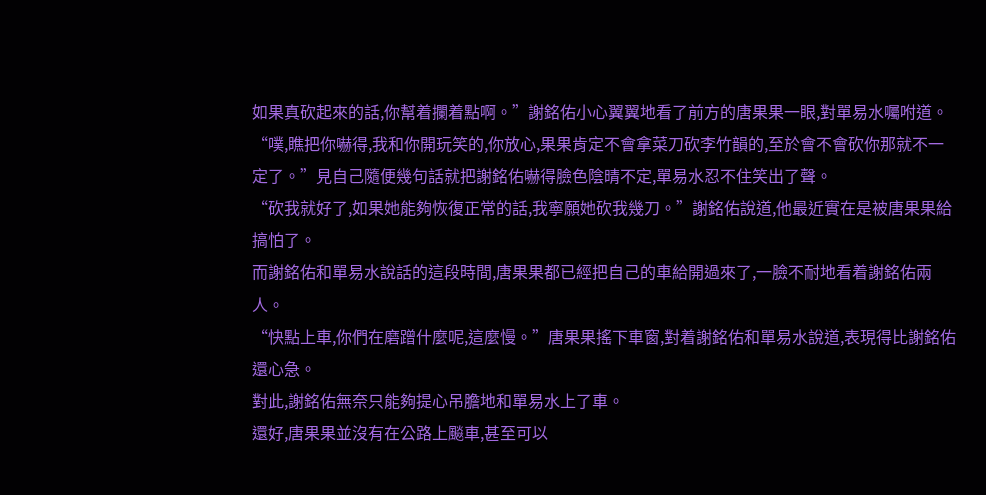如果真砍起來的話,你幫着攔着點啊。”謝銘佑小心翼翼地看了前方的唐果果一眼,對單易水囑咐道。
“噗,瞧把你嚇得,我和你開玩笑的,你放心,果果肯定不會拿菜刀砍李竹韻的,至於會不會砍你那就不一定了。”見自己隨便幾句話就把謝銘佑嚇得臉色陰晴不定,單易水忍不住笑出了聲。
“砍我就好了,如果她能夠恢復正常的話,我寧願她砍我幾刀。”謝銘佑說道,他最近實在是被唐果果給搞怕了。
而謝銘佑和單易水說話的這段時間,唐果果都已經把自己的車給開過來了,一臉不耐地看着謝銘佑兩人。
“快點上車,你們在磨蹭什麼呢,這麼慢。”唐果果搖下車窗,對着謝銘佑和單易水說道,表現得比謝銘佑還心急。
對此,謝銘佑無奈只能夠提心吊膽地和單易水上了車。
還好,唐果果並沒有在公路上飈車,甚至可以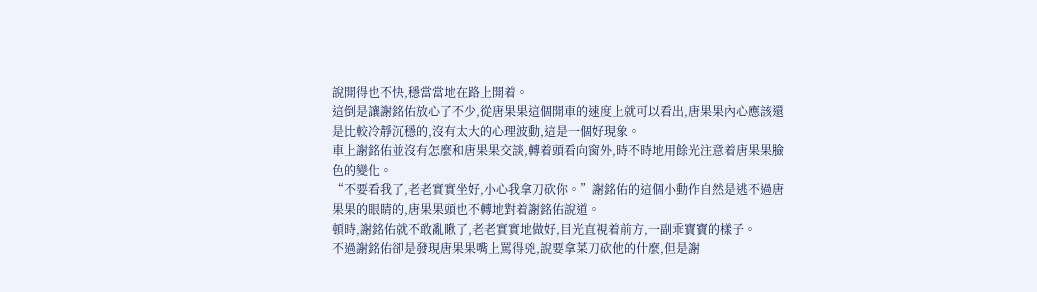說開得也不快,穩當當地在路上開着。
這倒是讓謝銘佑放心了不少,從唐果果這個開車的速度上就可以看出,唐果果內心應該還是比較冷靜沉穩的,沒有太大的心理波動,這是一個好現象。
車上謝銘佑並沒有怎麼和唐果果交談,轉着頭看向窗外,時不時地用餘光注意着唐果果臉色的變化。
“不要看我了,老老實實坐好,小心我拿刀砍你。”謝銘佑的這個小動作自然是逃不過唐果果的眼睛的,唐果果頭也不轉地對着謝銘佑說道。
頓時,謝銘佑就不敢亂瞅了,老老實實地做好,目光直視着前方,一副乖寶寶的樣子。
不過謝銘佑卻是發現唐果果嘴上罵得兇,說要拿菜刀砍他的什麼,但是謝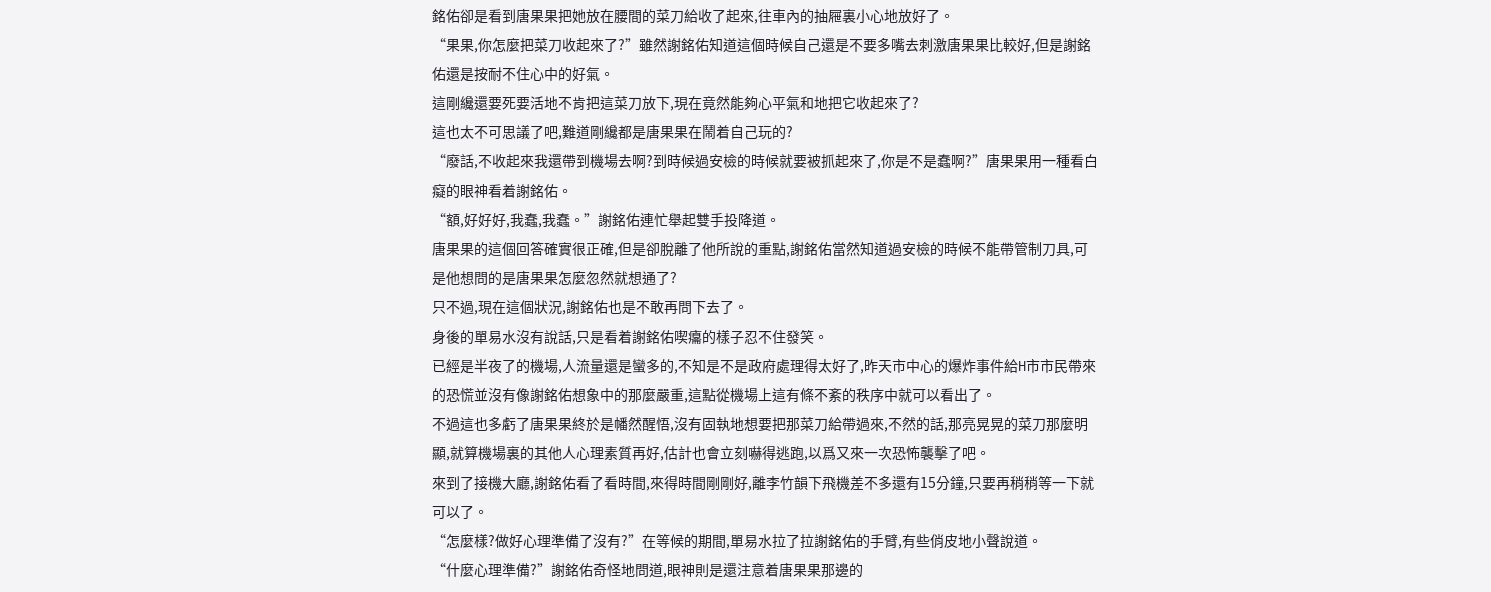銘佑卻是看到唐果果把她放在腰間的菜刀給收了起來,往車內的抽屜裏小心地放好了。
“果果,你怎麼把菜刀收起來了?”雖然謝銘佑知道這個時候自己還是不要多嘴去刺激唐果果比較好,但是謝銘佑還是按耐不住心中的好氣。
這剛纔還要死要活地不肯把這菜刀放下,現在竟然能夠心平氣和地把它收起來了?
這也太不可思議了吧,難道剛纔都是唐果果在鬧着自己玩的?
“廢話,不收起來我還帶到機場去啊?到時候過安檢的時候就要被抓起來了,你是不是蠢啊?”唐果果用一種看白癡的眼神看着謝銘佑。
“額,好好好,我蠢,我蠢。”謝銘佑連忙舉起雙手投降道。
唐果果的這個回答確實很正確,但是卻脫離了他所說的重點,謝銘佑當然知道過安檢的時候不能帶管制刀具,可是他想問的是唐果果怎麼忽然就想通了?
只不過,現在這個狀況,謝銘佑也是不敢再問下去了。
身後的單易水沒有說話,只是看着謝銘佑喫癟的樣子忍不住發笑。
已經是半夜了的機場,人流量還是蠻多的,不知是不是政府處理得太好了,昨天市中心的爆炸事件給H市市民帶來的恐慌並沒有像謝銘佑想象中的那麼嚴重,這點從機場上這有條不紊的秩序中就可以看出了。
不過這也多虧了唐果果終於是幡然醒悟,沒有固執地想要把那菜刀給帶過來,不然的話,那亮晃晃的菜刀那麼明顯,就算機場裏的其他人心理素質再好,估計也會立刻嚇得逃跑,以爲又來一次恐怖襲擊了吧。
來到了接機大廳,謝銘佑看了看時間,來得時間剛剛好,離李竹韻下飛機差不多還有15分鐘,只要再稍稍等一下就可以了。
“怎麼樣?做好心理準備了沒有?”在等候的期間,單易水拉了拉謝銘佑的手臂,有些俏皮地小聲說道。
“什麼心理準備?”謝銘佑奇怪地問道,眼神則是還注意着唐果果那邊的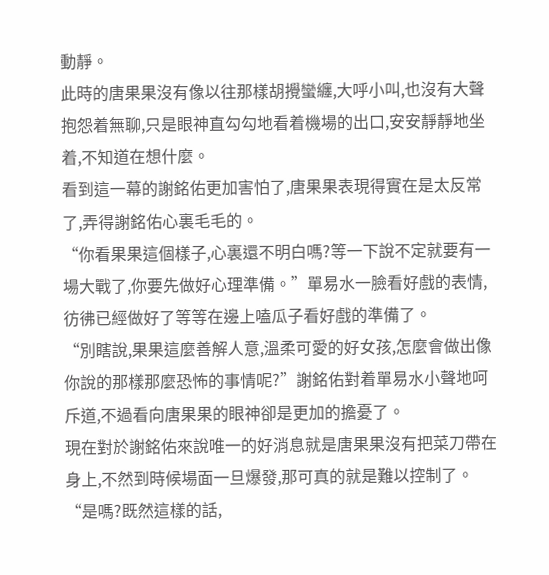動靜。
此時的唐果果沒有像以往那樣胡攪蠻纏,大呼小叫,也沒有大聲抱怨着無聊,只是眼神直勾勾地看着機場的出口,安安靜靜地坐着,不知道在想什麼。
看到這一幕的謝銘佑更加害怕了,唐果果表現得實在是太反常了,弄得謝銘佑心裏毛毛的。
“你看果果這個樣子,心裏還不明白嗎?等一下說不定就要有一場大戰了,你要先做好心理準備。”單易水一臉看好戲的表情,彷彿已經做好了等等在邊上嗑瓜子看好戲的準備了。
“別瞎說,果果這麼善解人意,溫柔可愛的好女孩,怎麼會做出像你說的那樣那麼恐怖的事情呢?”謝銘佑對着單易水小聲地呵斥道,不過看向唐果果的眼神卻是更加的擔憂了。
現在對於謝銘佑來說唯一的好消息就是唐果果沒有把菜刀帶在身上,不然到時候場面一旦爆發,那可真的就是難以控制了。
“是嗎?既然這樣的話,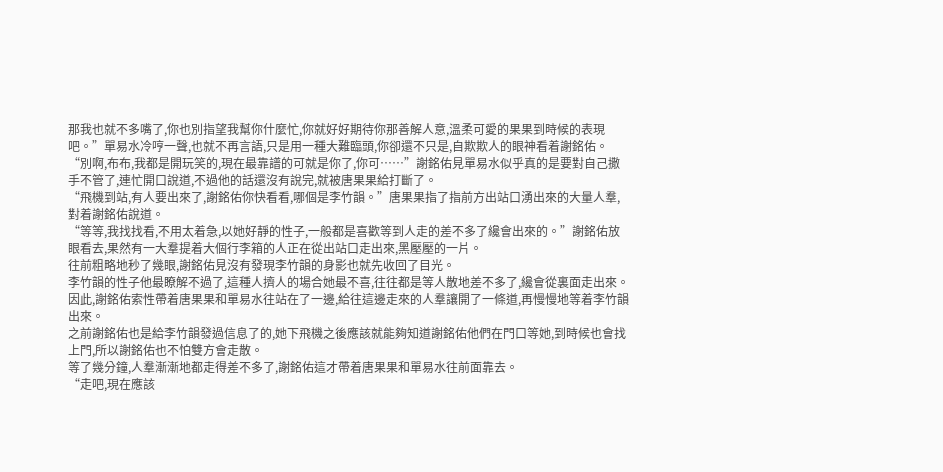那我也就不多嘴了,你也別指望我幫你什麼忙,你就好好期待你那善解人意,溫柔可愛的果果到時候的表現吧。”單易水冷哼一聲,也就不再言語,只是用一種大難臨頭,你卻還不只是,自欺欺人的眼神看着謝銘佑。
“別啊,布布,我都是開玩笑的,現在最靠譜的可就是你了,你可……”謝銘佑見單易水似乎真的是要對自己撒手不管了,連忙開口說道,不過他的話還沒有說完,就被唐果果給打斷了。
“飛機到站,有人要出來了,謝銘佑你快看看,哪個是李竹韻。”唐果果指了指前方出站口湧出來的大量人羣,對着謝銘佑說道。
“等等,我找找看,不用太着急,以她好靜的性子,一般都是喜歡等到人走的差不多了纔會出來的。”謝銘佑放眼看去,果然有一大羣提着大個行李箱的人正在從出站口走出來,黑壓壓的一片。
往前粗略地秒了幾眼,謝銘佑見沒有發現李竹韻的身影也就先收回了目光。
李竹韻的性子他最瞭解不過了,這種人擠人的場合她最不喜,往往都是等人散地差不多了,纔會從裏面走出來。
因此,謝銘佑索性帶着唐果果和單易水往站在了一邊,給往這邊走來的人羣讓開了一條道,再慢慢地等着李竹韻出來。
之前謝銘佑也是給李竹韻發過信息了的,她下飛機之後應該就能夠知道謝銘佑他們在門口等她,到時候也會找上門,所以謝銘佑也不怕雙方會走散。
等了幾分鐘,人羣漸漸地都走得差不多了,謝銘佑這才帶着唐果果和單易水往前面靠去。
“走吧,現在應該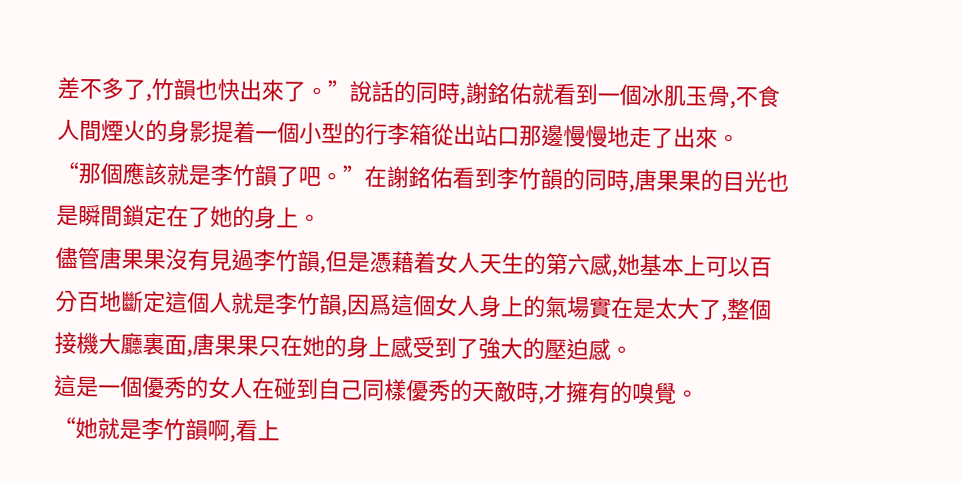差不多了,竹韻也快出來了。”說話的同時,謝銘佑就看到一個冰肌玉骨,不食人間煙火的身影提着一個小型的行李箱從出站口那邊慢慢地走了出來。
“那個應該就是李竹韻了吧。”在謝銘佑看到李竹韻的同時,唐果果的目光也是瞬間鎖定在了她的身上。
儘管唐果果沒有見過李竹韻,但是憑藉着女人天生的第六感,她基本上可以百分百地斷定這個人就是李竹韻,因爲這個女人身上的氣場實在是太大了,整個接機大廳裏面,唐果果只在她的身上感受到了強大的壓迫感。
這是一個優秀的女人在碰到自己同樣優秀的天敵時,才擁有的嗅覺。
“她就是李竹韻啊,看上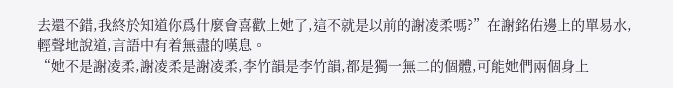去還不錯,我終於知道你爲什麼會喜歡上她了,這不就是以前的謝凌柔嗎?”在謝銘佑邊上的單易水,輕聲地說道,言語中有着無盡的嘆息。
“她不是謝凌柔,謝凌柔是謝凌柔,李竹韻是李竹韻,都是獨一無二的個體,可能她們兩個身上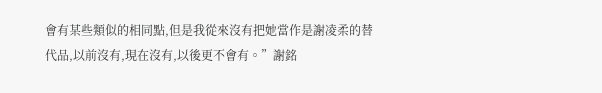會有某些類似的相同點,但是我從來沒有把她當作是謝凌柔的替代品,以前沒有,現在沒有,以後更不會有。”謝銘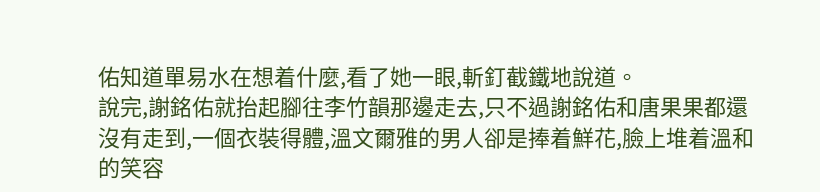佑知道單易水在想着什麼,看了她一眼,斬釘截鐵地說道。
說完,謝銘佑就抬起腳往李竹韻那邊走去,只不過謝銘佑和唐果果都還沒有走到,一個衣裝得體,溫文爾雅的男人卻是捧着鮮花,臉上堆着溫和的笑容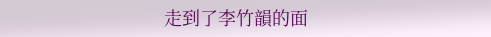走到了李竹韻的面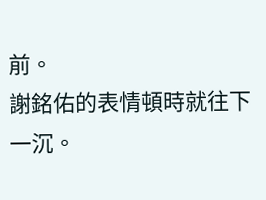前。
謝銘佑的表情頓時就往下一沉。